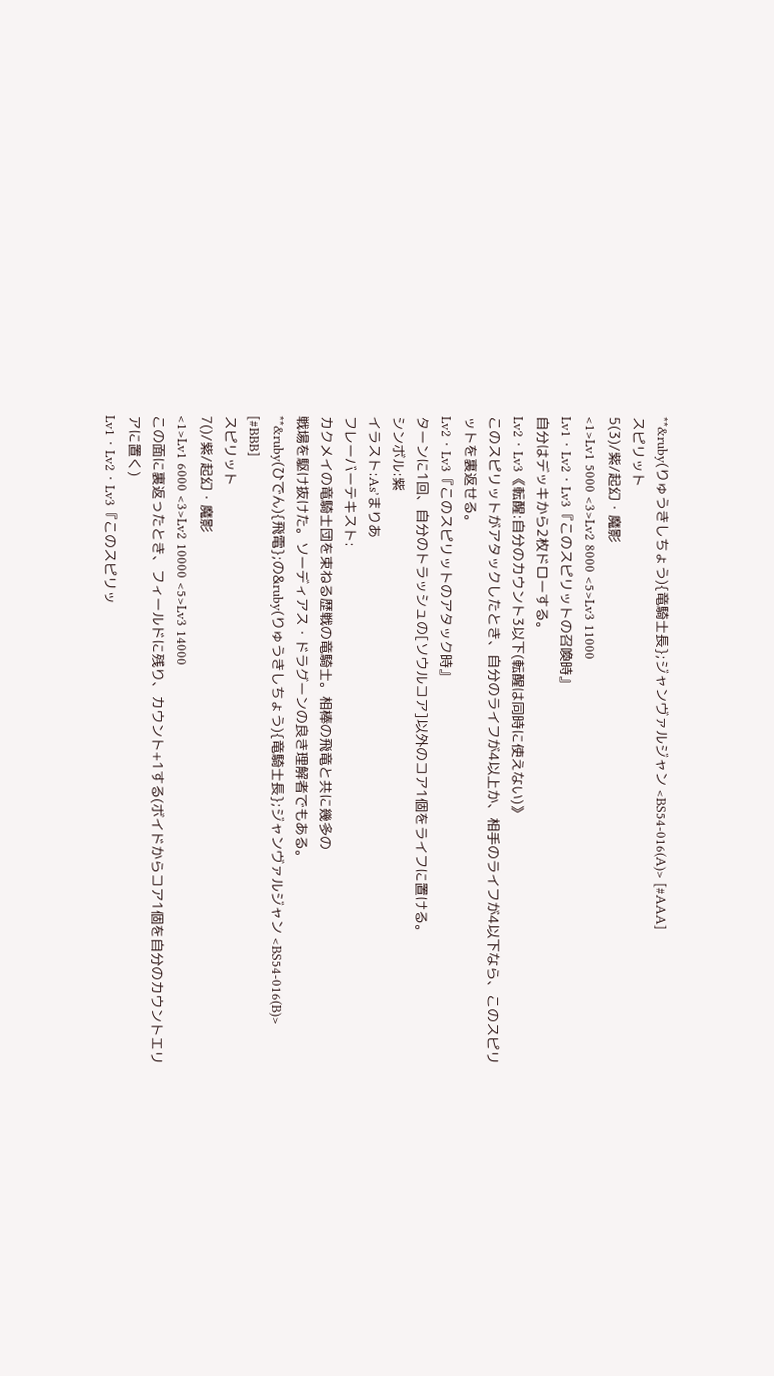**&ruby(りゅうきしちょう){竜騎士長};ジャンヴァルジャン <BS54-016(A)> [#AAA]
スピリット
5(3)/紫/起幻・魔影
<1>Lv1 5000 <3>Lv2 8000 <5>Lv3 11000
Lv1・Lv2・Lv3『このスピリットの召喚時』
自分はデッキから2枚ドローする。
Lv2・Lv3《転醒:自分のカウント3以下(転醒は同時に使えない)》
このスピリットがアタックしたとき、自分のライフが4以上か、相手のライフが4以下なら、このスピリットを裏返せる。
Lv2・Lv3『このスピリットのアタック時』
ターンに1回、自分のトラッシュの[ソウルコア]以外のコア1個をライフに置ける。
シンボル:紫
イラスト:As’まりあ
フレーバーテキスト:
カクメイの竜騎士団を束ねる歴戦の竜騎士。相棒の飛竜と共に幾多の
戦場を駆け抜けた。ソーディアス・ドラグーンの良き理解者でもある。
**&ruby(ひでん){飛電};の&ruby(りゅうきしちょう){竜騎士長};ジャンヴァルジャン <BS54-016(B)> [#BBB]
スピリット
7()/紫/起幻・魔影
<1>Lv1 6000 <3>Lv2 10000 <5>Lv3 14000
この面に裏返ったとき、フィールドに残り、カウント+1する(ボイドからコア1個を自分のカウントエリアに置く)
Lv1・Lv2・Lv3『このスピリッ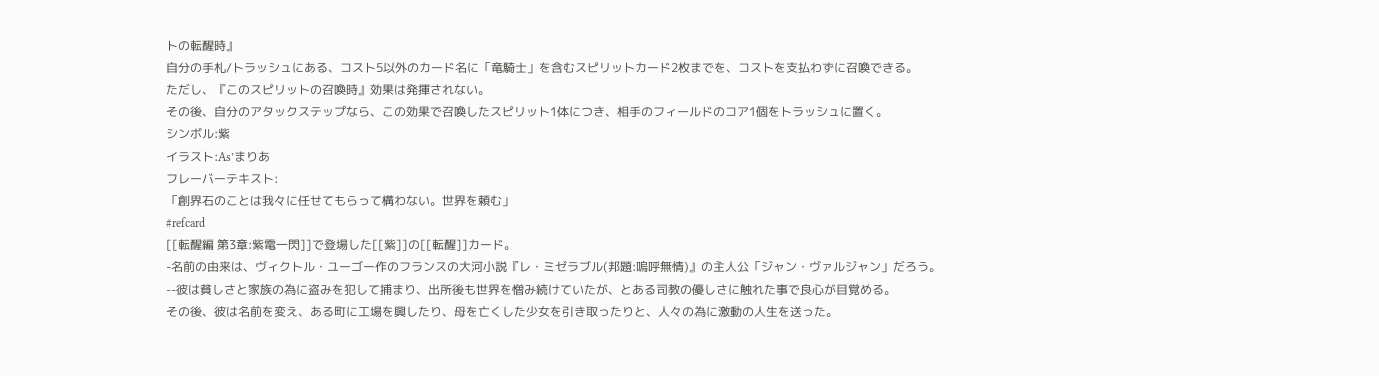トの転醒時』
自分の手札/トラッシュにある、コスト5以外のカード名に「竜騎士」を含むスピリットカード2枚までを、コストを支払わずに召喚できる。
ただし、『このスピリットの召喚時』効果は発揮されない。
その後、自分のアタックステップなら、この効果で召喚したスピリット1体につき、相手のフィールドのコア1個をトラッシュに置く。
シンボル:紫
イラスト:As’まりあ
フレーバーテキスト:
「創界石のことは我々に任せてもらって構わない。世界を頼む」
#refcard
[[転醒編 第3章:紫電一閃]]で登場した[[紫]]の[[転醒]]カード。
-名前の由来は、ヴィクトル・ユーゴー作のフランスの大河小説『レ・ミゼラブル(邦題:嗚呼無情)』の主人公「ジャン・ヴァルジャン」だろう。
--彼は貧しさと家族の為に盗みを犯して捕まり、出所後も世界を憎み続けていたが、とある司教の優しさに触れた事で良心が目覚める。
その後、彼は名前を変え、ある町に工場を興したり、母を亡くした少女を引き取ったりと、人々の為に激動の人生を送った。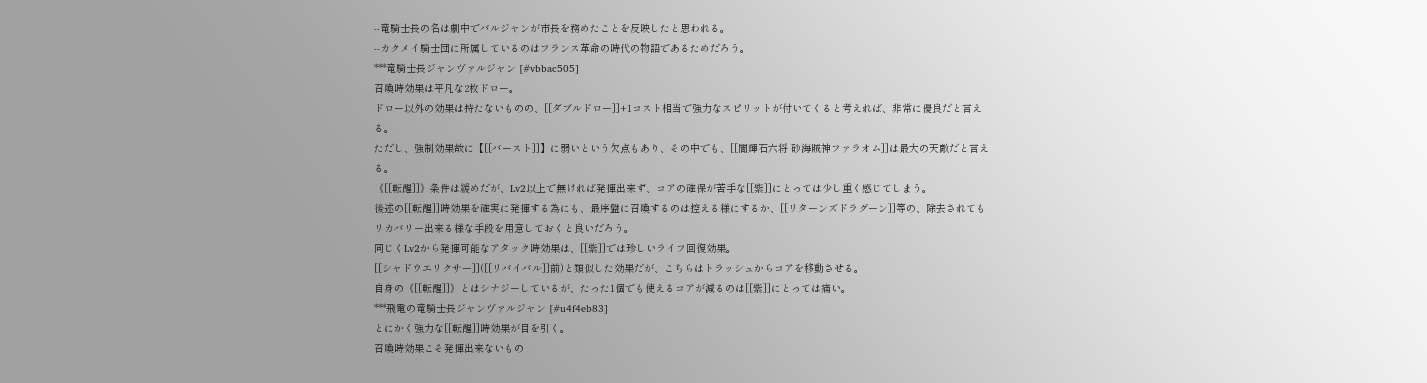--竜騎士長の名は劇中でバルジャンが市長を務めたことを反映したと思われる。
--カクメイ騎士団に所属しているのはフランス革命の時代の物語であるためだろう。
***竜騎士長ジャンヴァルジャン [#vbbac505]
召喚時効果は平凡な2枚ドロー。
ドロー以外の効果は持たないものの、[[ダブルドロー]]+1コスト相当で強力なスピリットが付いてくると考えれば、非常に優良だと言える。
ただし、強制効果故に【[[バースト]]】に弱いという欠点もあり、その中でも、[[闇輝石六将 砂海賊神ファラオム]]は最大の天敵だと言える。
《[[転醒]]》条件は緩めだが、Lv2以上で無ければ発揮出来ず、コアの確保が苦手な[[紫]]にとっては少し重く感じてしまう。
後述の[[転醒]]時効果を確実に発揮する為にも、最序盤に召喚するのは控える様にするか、[[リターンズドラグーン]]等の、除去されてもリカバリー出来る様な手段を用意しておくと良いだろう。
同じくLv2から発揮可能なアタック時効果は、[[紫]]では珍しいライフ回復効果。
[[シャドウエリクサー]]([[リバイバル]]前)と類似した効果だが、こちらはトラッシュからコアを移動させる。
自身の《[[転醒]]》とはシナジーしているが、たった1個でも使えるコアが減るのは[[紫]]にとっては痛い。
***飛電の竜騎士長ジャンヴァルジャン [#u4f4eb83]
とにかく強力な[[転醒]]時効果が目を引く。
召喚時効果こそ発揮出来ないもの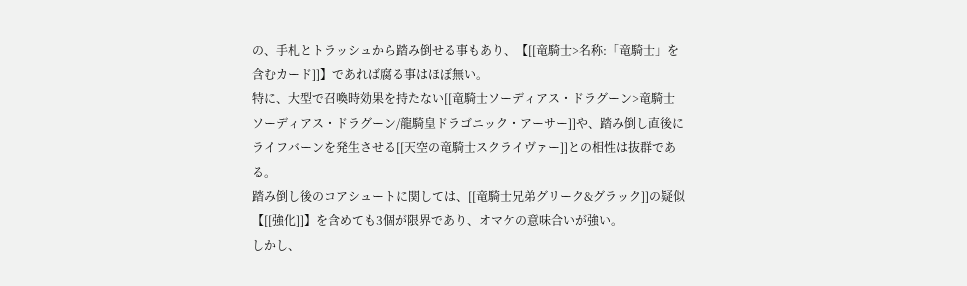の、手札とトラッシュから踏み倒せる事もあり、【[[竜騎士>名称:「竜騎士」を含むカード]]】であれば腐る事はほぼ無い。
特に、大型で召喚時効果を持たない[[竜騎士ソーディアス・ドラグーン>竜騎士ソーディアス・ドラグーン/龍騎皇ドラゴニック・アーサー]]や、踏み倒し直後にライフバーンを発生させる[[天空の竜騎士スクライヴァー]]との相性は抜群である。
踏み倒し後のコアシュートに関しては、[[竜騎士兄弟グリーク&グラック]]の疑似【[[強化]]】を含めても3個が限界であり、オマケの意味合いが強い。
しかし、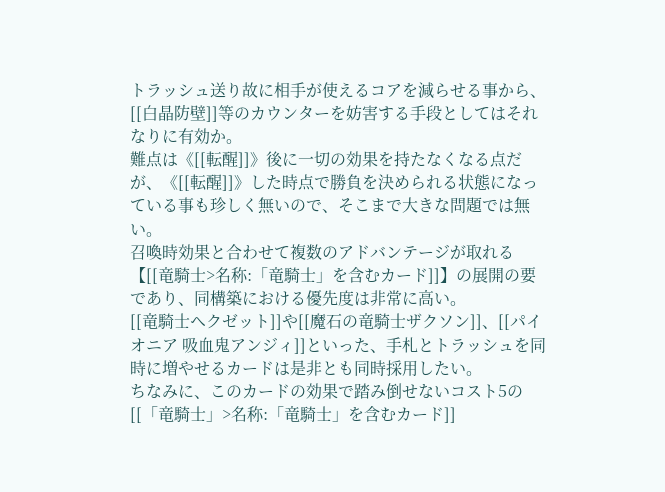トラッシュ送り故に相手が使えるコアを減らせる事から、[[白晶防壁]]等のカウンターを妨害する手段としてはそれなりに有効か。
難点は《[[転醒]]》後に一切の効果を持たなくなる点だが、《[[転醒]]》した時点で勝負を決められる状態になっている事も珍しく無いので、そこまで大きな問題では無い。
召喚時効果と合わせて複数のアドバンテージが取れる【[[竜騎士>名称:「竜騎士」を含むカード]]】の展開の要であり、同構築における優先度は非常に高い。
[[竜騎士ヘクゼット]]や[[魔石の竜騎士ザクソン]]、[[パイオニア 吸血鬼アンジィ]]といった、手札とトラッシュを同時に増やせるカードは是非とも同時採用したい。
ちなみに、このカードの効果で踏み倒せないコスト5の[[「竜騎士」>名称:「竜騎士」を含むカード]]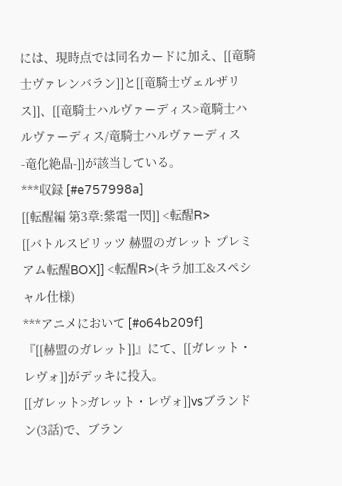には、現時点では同名カードに加え、[[竜騎士ヴァレンバラン]]と[[竜騎士ヴェルザリス]]、[[竜騎士ハルヴァーディス>竜騎士ハルヴァーディス/竜騎士ハルヴァーディス -竜化絶晶-]]が該当している。
***収録 [#e757998a]
[[転醒編 第3章:紫電一閃]] <転醒R>
[[バトルスピリッツ 赫盟のガレット プレミアム転醒BOX]] <転醒R>(キラ加工&スペシャル仕様)
***アニメにおいて [#o64b209f]
『[[赫盟のガレット]]』にて、[[ガレット・レヴォ]]がデッキに投入。
[[ガレット>ガレット・レヴォ]]vsブランドン(3話)で、ブラン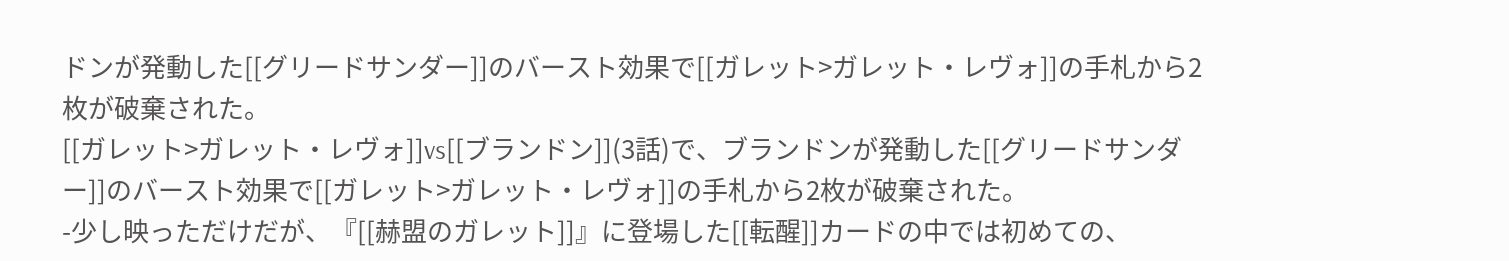ドンが発動した[[グリードサンダー]]のバースト効果で[[ガレット>ガレット・レヴォ]]の手札から2枚が破棄された。
[[ガレット>ガレット・レヴォ]]vs[[ブランドン]](3話)で、ブランドンが発動した[[グリードサンダー]]のバースト効果で[[ガレット>ガレット・レヴォ]]の手札から2枚が破棄された。
-少し映っただけだが、『[[赫盟のガレット]]』に登場した[[転醒]]カードの中では初めての、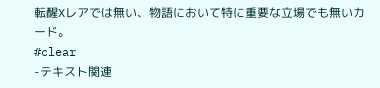転醒Xレアでは無い、物語において特に重要な立場でも無いカード。
#clear
-テキスト関連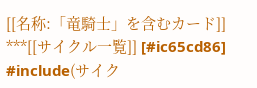[[名称:「竜騎士」を含むカード]]
***[[サイクル一覧]] [#ic65cd86]
#include(サイク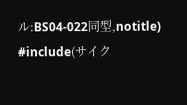ル:BS04-022同型,notitle)
#include(サイク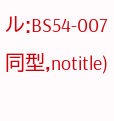ル:BS54-007同型,notitle)